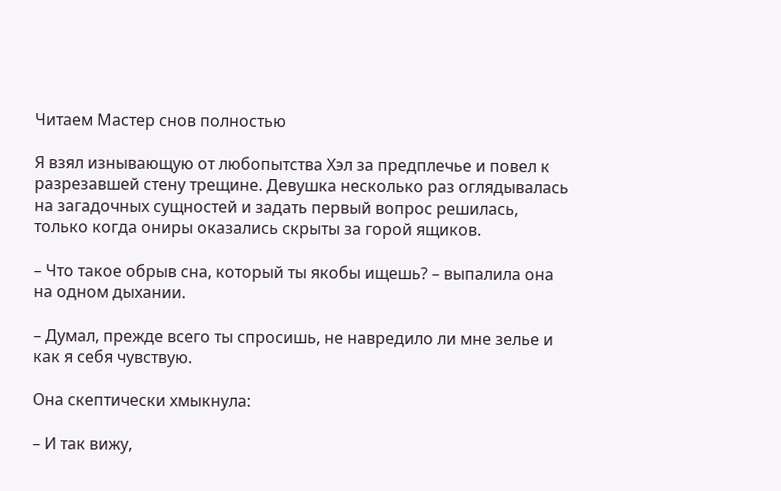Читаем Мастер снов полностью

Я взял изнывающую от любопытства Хэл за предплечье и повел к разрезавшей стену трещине. Девушка несколько раз оглядывалась на загадочных сущностей и задать первый вопрос решилась, только когда ониры оказались скрыты за горой ящиков.

– Что такое обрыв сна, который ты якобы ищешь? – выпалила она на одном дыхании.

– Думал, прежде всего ты спросишь, не навредило ли мне зелье и как я себя чувствую.

Она скептически хмыкнула:

– И так вижу,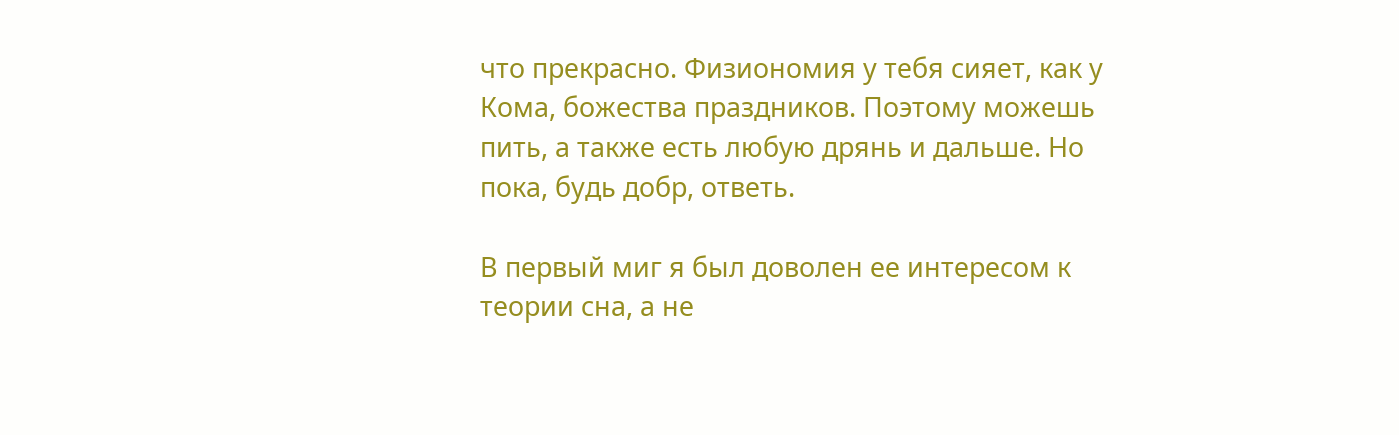что прекрасно. Физиономия у тебя сияет, как у Кома, божества праздников. Поэтому можешь пить, а также есть любую дрянь и дальше. Но пока, будь добр, ответь.

В первый миг я был доволен ее интересом к теории сна, а не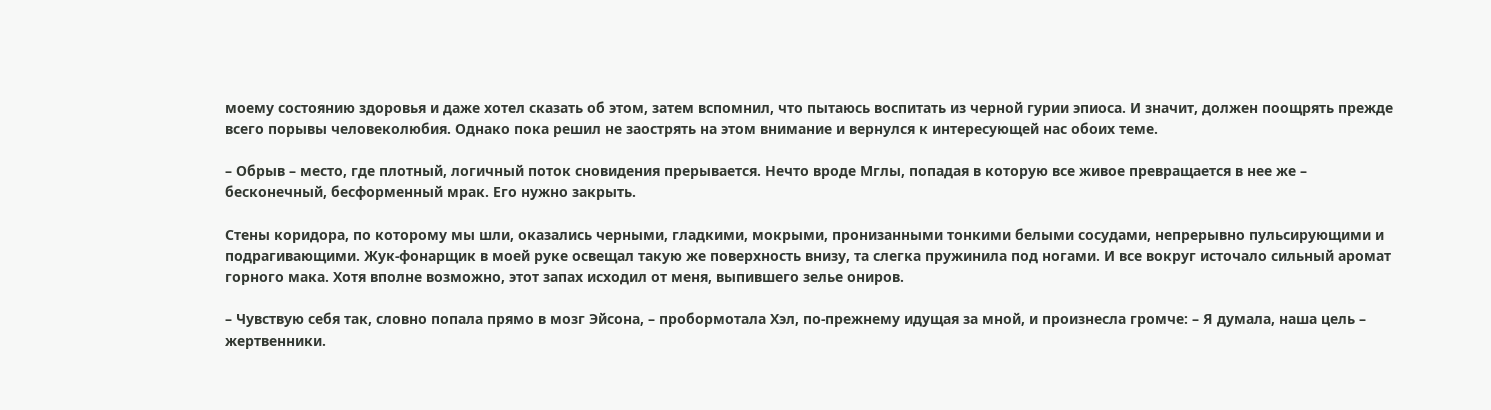моему состоянию здоровья и даже хотел сказать об этом, затем вспомнил, что пытаюсь воспитать из черной гурии эпиоса. И значит, должен поощрять прежде всего порывы человеколюбия. Однако пока решил не заострять на этом внимание и вернулся к интересующей нас обоих теме.

– Обрыв – место, где плотный, логичный поток сновидения прерывается. Нечто вроде Мглы, попадая в которую все живое превращается в нее же – бесконечный, бесформенный мрак. Его нужно закрыть.

Стены коридора, по которому мы шли, оказались черными, гладкими, мокрыми, пронизанными тонкими белыми сосудами, непрерывно пульсирующими и подрагивающими. Жук-фонарщик в моей руке освещал такую же поверхность внизу, та слегка пружинила под ногами. И все вокруг источало сильный аромат горного мака. Хотя вполне возможно, этот запах исходил от меня, выпившего зелье ониров.

– Чувствую себя так, словно попала прямо в мозг Эйсона, – пробормотала Хэл, по-прежнему идущая за мной, и произнесла громче: – Я думала, наша цель – жертвенники.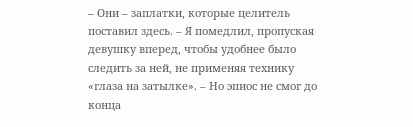– Они – заплатки, которые целитель поставил здесь. – Я помедлил, пропуская девушку вперед, чтобы удобнее было следить за ней, не применяя технику «глаза на затылке». – Но эпиос не смог до конца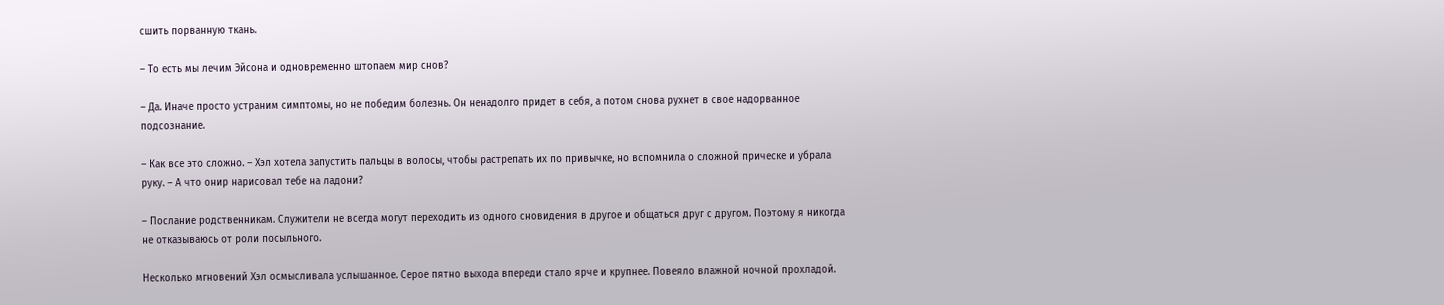сшить порванную ткань.

– То есть мы лечим Эйсона и одновременно штопаем мир снов?

– Да. Иначе просто устраним симптомы, но не победим болезнь. Он ненадолго придет в себя, а потом снова рухнет в свое надорванное подсознание.

– Как все это сложно. – Хэл хотела запустить пальцы в волосы, чтобы растрепать их по привычке, но вспомнила о сложной прическе и убрала руку. – А что онир нарисовал тебе на ладони?

– Послание родственникам. Служители не всегда могут переходить из одного сновидения в другое и общаться друг с другом. Поэтому я никогда не отказываюсь от роли посыльного.

Несколько мгновений Хэл осмысливала услышанное. Серое пятно выхода впереди стало ярче и крупнее. Повеяло влажной ночной прохладой.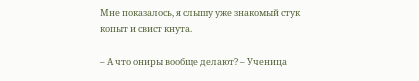Мне показалось, я слышу уже знакомый стук копыт и свист кнута.

– А что ониры вообще делают? – Ученица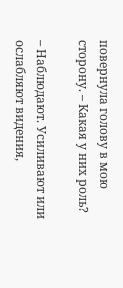повернула голову в мою сторону. – Какая у них роль?

– Наблюдают. Усиливают или ослабляют видения,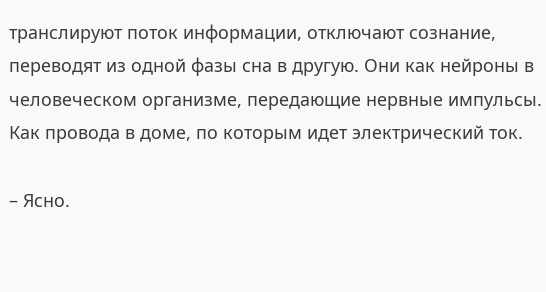транслируют поток информации, отключают сознание, переводят из одной фазы сна в другую. Они как нейроны в человеческом организме, передающие нервные импульсы. Как провода в доме, по которым идет электрический ток.

– Ясно.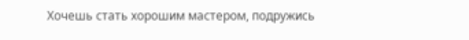Хочешь стать хорошим мастером, подружись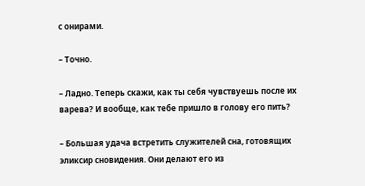с онирами.

– Точно.

– Ладно. Теперь скажи, как ты себя чувствуешь после их варева? И вообще, как тебе пришло в голову его пить?

– Большая удача встретить служителей сна, готовящих эликсир сновидения. Они делают его из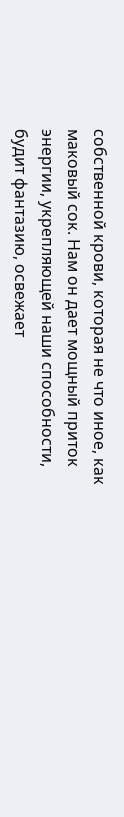собственной крови, которая не что иное, как маковый сок. Нам он дает мощный приток энергии, укрепляющей наши способности, будит фантазию, освежает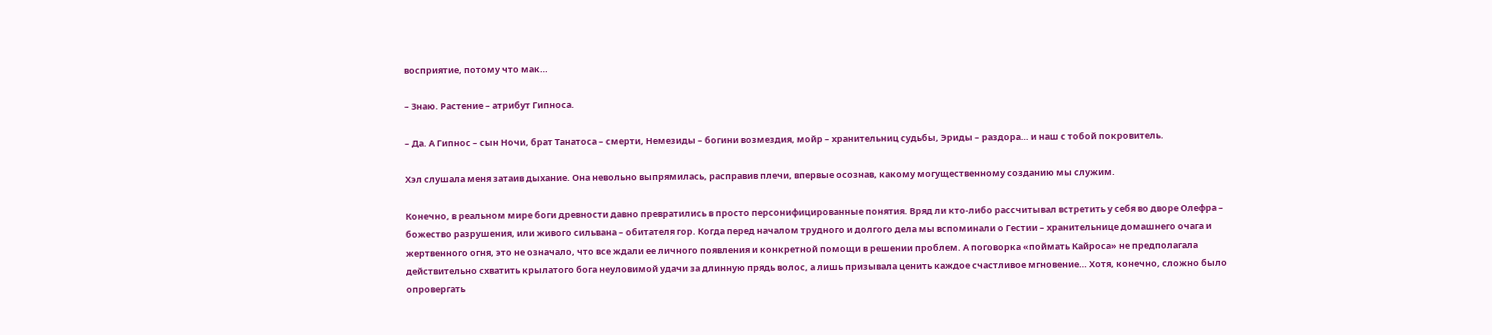восприятие, потому что мак…

– Знаю. Растение – атрибут Гипноса.

– Да. А Гипнос – сын Ночи, брат Танатоса – смерти, Немезиды – богини возмездия, мойр – хранительниц судьбы, Эриды – раздора… и наш с тобой покровитель.

Хэл слушала меня затаив дыхание. Она невольно выпрямилась, расправив плечи, впервые осознав, какому могущественному созданию мы служим.

Конечно, в реальном мире боги древности давно превратились в просто персонифицированные понятия. Вряд ли кто-либо рассчитывал встретить у себя во дворе Олефра – божество разрушения, или живого сильвана – обитателя гор. Когда перед началом трудного и долгого дела мы вспоминали о Гестии – хранительнице домашнего очага и жертвенного огня, это не означало, что все ждали ее личного появления и конкретной помощи в решении проблем. А поговорка «поймать Кайроса» не предполагала действительно схватить крылатого бога неуловимой удачи за длинную прядь волос, а лишь призывала ценить каждое счастливое мгновение… Хотя, конечно, сложно было опровергать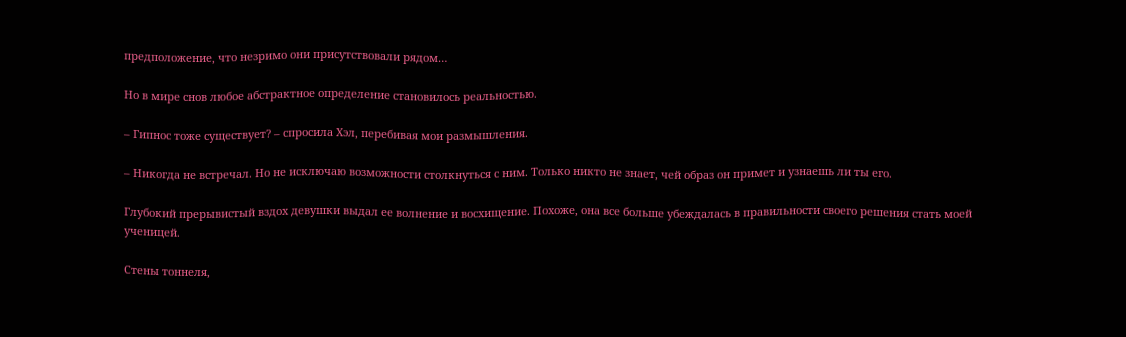предположение, что незримо они присутствовали рядом…

Но в мире снов любое абстрактное определение становилось реальностью.

– Гипнос тоже существует? – спросила Хэл, перебивая мои размышления.

– Никогда не встречал. Но не исключаю возможности столкнуться с ним. Только никто не знает, чей образ он примет и узнаешь ли ты его.

Глубокий прерывистый вздох девушки выдал ее волнение и восхищение. Похоже, она все больше убеждалась в правильности своего решения стать моей ученицей.

Стены тоннеля,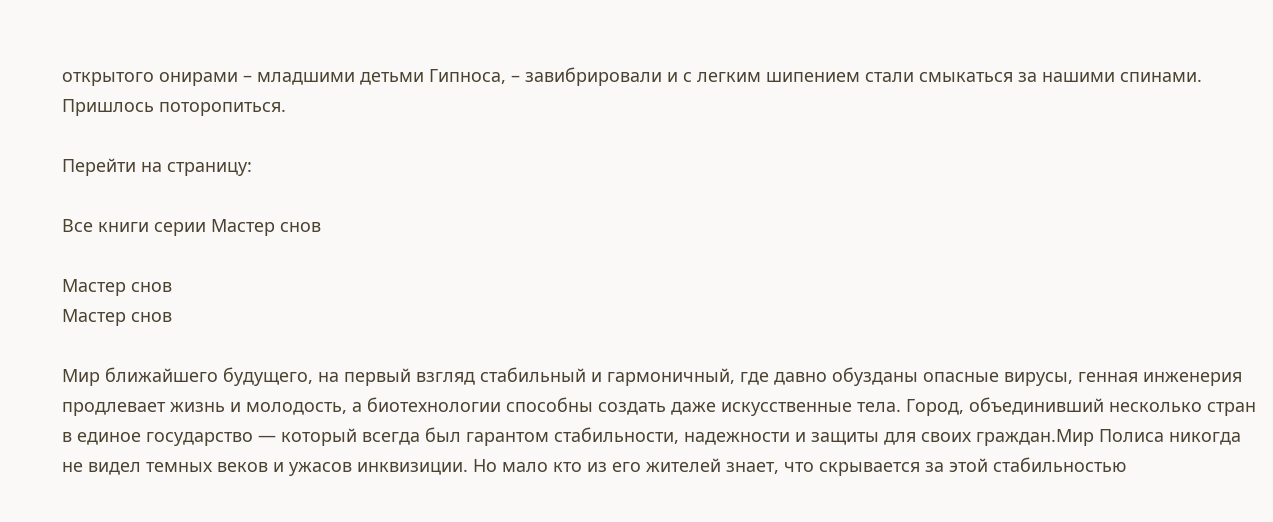открытого онирами – младшими детьми Гипноса, – завибрировали и с легким шипением стали смыкаться за нашими спинами. Пришлось поторопиться.

Перейти на страницу:

Все книги серии Мастер снов

Мастер снов
Мастер снов

Мир ближайшего будущего, на первый взгляд стабильный и гармоничный, где давно обузданы опасные вирусы, генная инженерия продлевает жизнь и молодость, а биотехнологии способны создать даже искусственные тела. Город, объединивший несколько стран в единое государство — который всегда был гарантом стабильности, надежности и защиты для своих граждан.Мир Полиса никогда не видел темных веков и ужасов инквизиции. Но мало кто из его жителей знает, что скрывается за этой стабильностью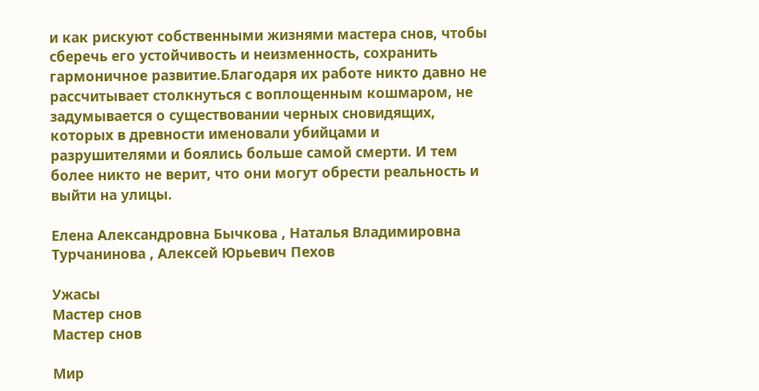и как рискуют собственными жизнями мастера снов, чтобы сберечь его устойчивость и неизменность, сохранить гармоничное развитие.Благодаря их работе никто давно не рассчитывает столкнуться с воплощенным кошмаром, не задумывается о существовании черных сновидящих, которых в древности именовали убийцами и разрушителями и боялись больше самой смерти. И тем более никто не верит, что они могут обрести реальность и выйти на улицы.

Елена Александровна Бычкова , Наталья Владимировна Турчанинова , Алексей Юрьевич Пехов

Ужасы
Мастер снов
Мастер снов

Мир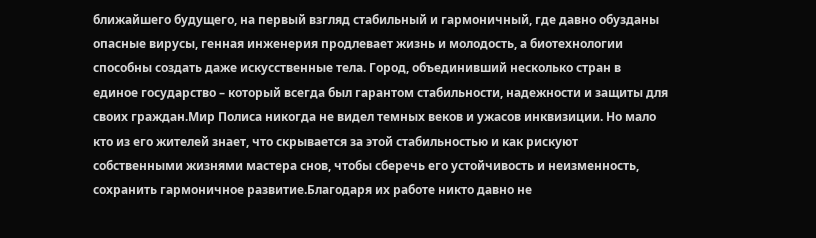ближайшего будущего, на первый взгляд стабильный и гармоничный, где давно обузданы опасные вирусы, генная инженерия продлевает жизнь и молодость, а биотехнологии способны создать даже искусственные тела. Город, объединивший несколько стран в единое государство – который всегда был гарантом стабильности, надежности и защиты для своих граждан.Мир Полиса никогда не видел темных веков и ужасов инквизиции. Но мало кто из его жителей знает, что скрывается за этой стабильностью и как рискуют собственными жизнями мастера снов, чтобы сберечь его устойчивость и неизменность, сохранить гармоничное развитие.Благодаря их работе никто давно не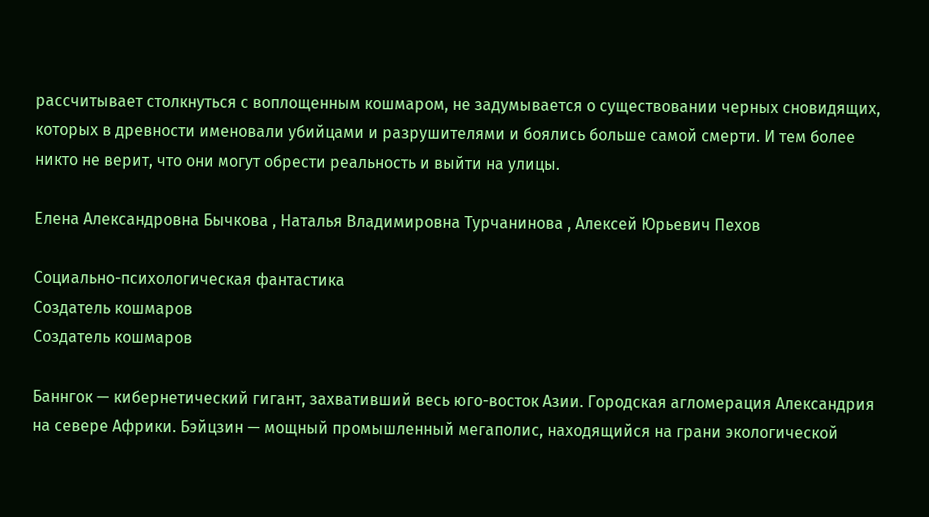рассчитывает столкнуться с воплощенным кошмаром, не задумывается о существовании черных сновидящих, которых в древности именовали убийцами и разрушителями и боялись больше самой смерти. И тем более никто не верит, что они могут обрести реальность и выйти на улицы.

Елена Александровна Бычкова , Наталья Владимировна Турчанинова , Алексей Юрьевич Пехов

Социально-психологическая фантастика
Создатель кошмаров
Создатель кошмаров

Баннгок — кибернетический гигант, захвативший весь юго-восток Азии. Городская агломерация Александрия на севере Африки. Бэйцзин — мощный промышленный мегаполис, находящийся на грани экологической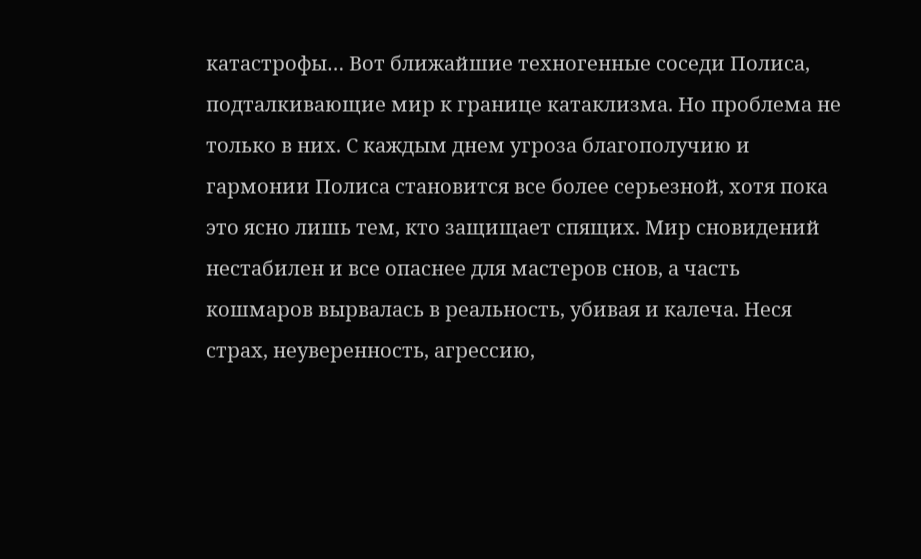катастрофы… Вот ближайшие техногенные соседи Полиса, подталкивающие мир к границе катаклизма. Но проблема не только в них. С каждым днем угроза благополучию и гармонии Полиса становится все более серьезной, хотя пока это ясно лишь тем, кто защищает спящих. Мир сновидений нестабилен и все опаснее для мастеров снов, а часть кошмаров вырвалась в реальность, убивая и калеча. Неся страх, неуверенность, агрессию,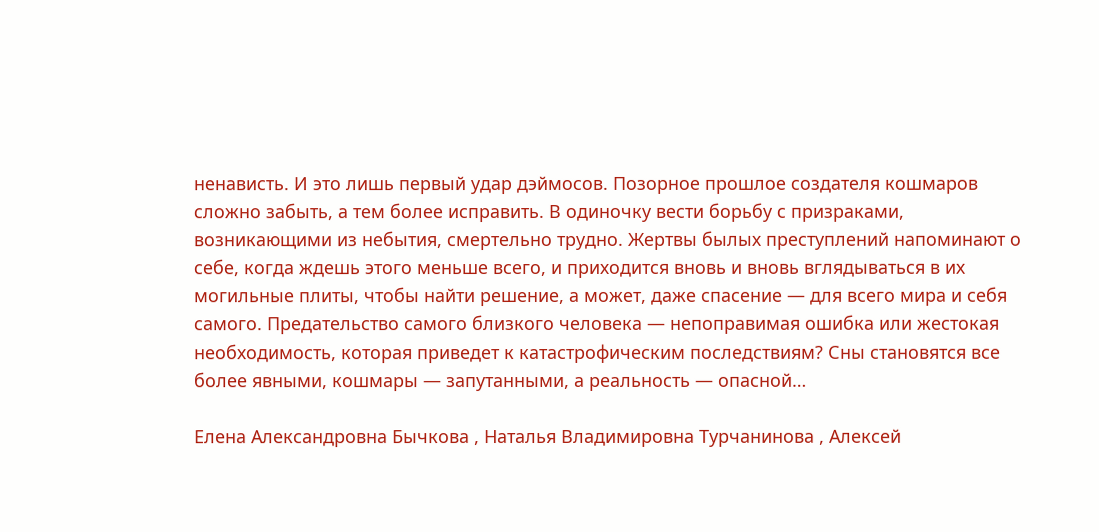ненависть. И это лишь первый удар дэймосов. Позорное прошлое создателя кошмаров сложно забыть, а тем более исправить. В одиночку вести борьбу с призраками, возникающими из небытия, смертельно трудно. Жертвы былых преступлений напоминают о себе, когда ждешь этого меньше всего, и приходится вновь и вновь вглядываться в их могильные плиты, чтобы найти решение, а может, даже спасение — для всего мира и себя самого. Предательство самого близкого человека — непоправимая ошибка или жестокая необходимость, которая приведет к катастрофическим последствиям? Сны становятся все более явными, кошмары — запутанными, а реальность — опасной…

Елена Александровна Бычкова , Наталья Владимировна Турчанинова , Алексей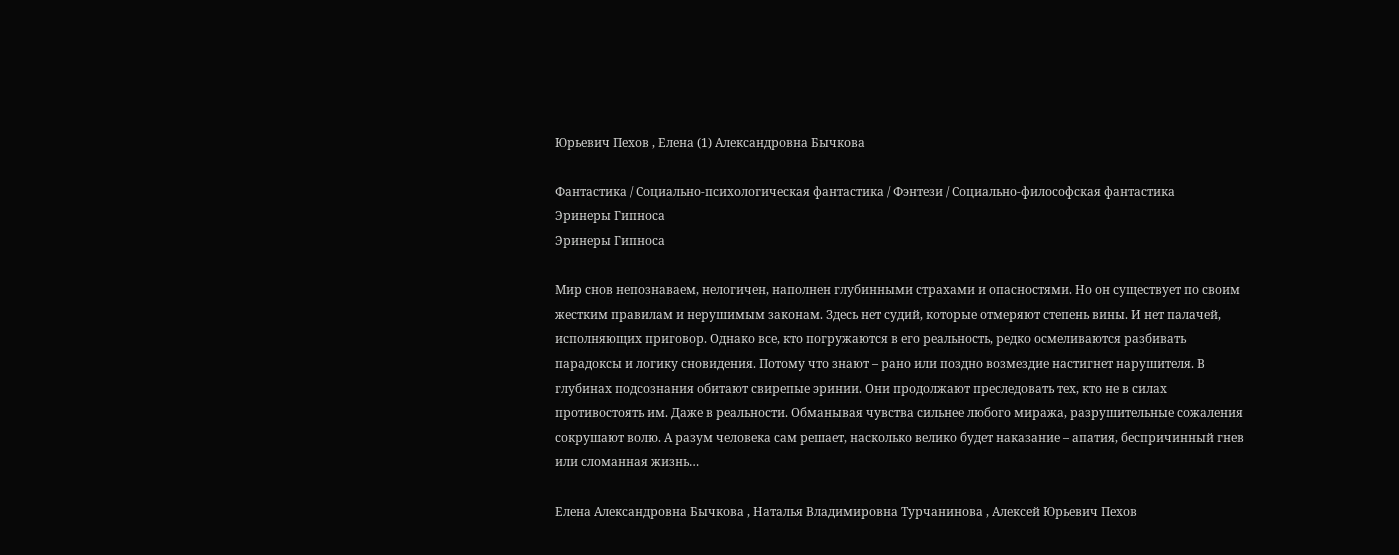Юрьевич Пехов , Елена (1) Александровна Бычкова

Фантастика / Социально-психологическая фантастика / Фэнтези / Социально-философская фантастика
Эринеры Гипноса
Эринеры Гипноса

Мир снов непознаваем, нелогичен, наполнен глубинными страхами и опасностями. Но он существует по своим жестким правилам и нерушимым законам. Здесь нет судий, которые отмеряют степень вины. И нет палачей, исполняющих приговор. Однако все, кто погружаются в его реальность, редко осмеливаются разбивать парадоксы и логику сновидения. Потому что знают – рано или поздно возмездие настигнет нарушителя. В глубинах подсознания обитают свирепые эринии. Они продолжают преследовать тех, кто не в силах противостоять им. Даже в реальности. Обманывая чувства сильнее любого миража, разрушительные сожаления сокрушают волю. А разум человека сам решает, насколько велико будет наказание – апатия, беспричинный гнев или сломанная жизнь…

Елена Александровна Бычкова , Наталья Владимировна Турчанинова , Алексей Юрьевич Пехов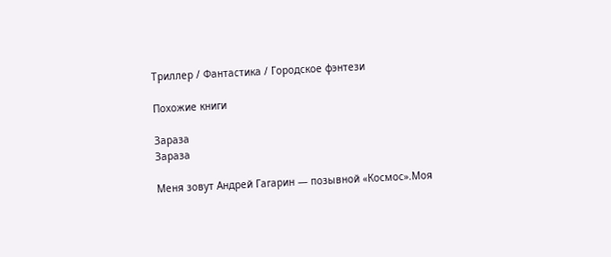Триллер / Фантастика / Городское фэнтези

Похожие книги

Зараза
Зараза

Меня зовут Андрей Гагарин — позывной «Космос».Моя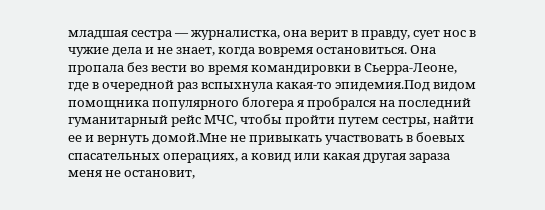младшая сестра — журналистка, она верит в правду, сует нос в чужие дела и не знает, когда вовремя остановиться. Она пропала без вести во время командировки в Сьерра-Леоне, где в очередной раз вспыхнула какая-то эпидемия.Под видом помощника популярного блогера я пробрался на последний гуманитарный рейс МЧС, чтобы пройти путем сестры, найти ее и вернуть домой.Мне не привыкать участвовать в боевых спасательных операциях, а ковид или какая другая зараза меня не остановит,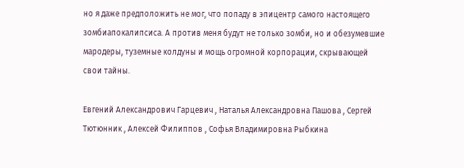но я даже предположить не мог, что попаду в эпицентр самого настоящего зомбиапокалипсиса. А против меня будут не только зомби, но и обезумевшие мародеры, туземные колдуны и мощь огромной корпорации, скрывающей свои тайны.

Евгений Александрович Гарцевич , Наталья Александровна Пашова , Сергей Тютюнник , Алексей Филиппов , Софья Владимировна Рыбкина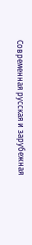Современная русская и зарубежная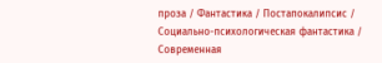проза / Фантастика / Постапокалипсис / Социально-психологическая фантастика / Современная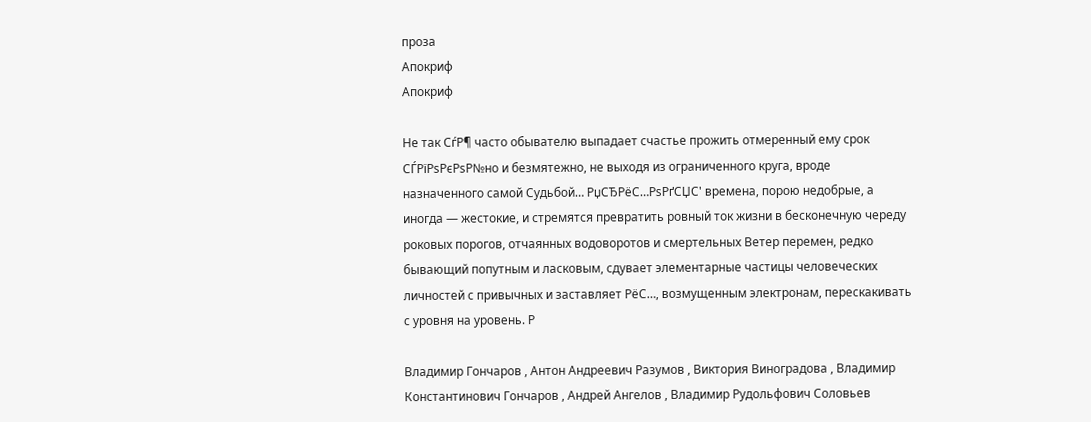проза
Апокриф
Апокриф

Не так СѓР¶ часто обывателю выпадает счастье прожить отмеренный ему срок СЃРїРѕРєРѕР№но и безмятежно, не выходя из ограниченного круга, вроде назначенного самой Судьбой… РџСЂРёС…РѕРґСЏС' времена, порою недобрые, а иногда — жестокие, и стремятся превратить ровный ток жизни в бесконечную череду роковых порогов, отчаянных водоворотов и смертельных Ветер перемен, редко бывающий попутным и ласковым, сдувает элементарные частицы человеческих личностей с привычных и заставляет РёС…, возмущенным электронам, перескакивать с уровня на уровень. Р

Владимир Гончаров , Антон Андреевич Разумов , Виктория Виноградова , Владимир Константинович Гончаров , Андрей Ангелов , Владимир Рудольфович Соловьев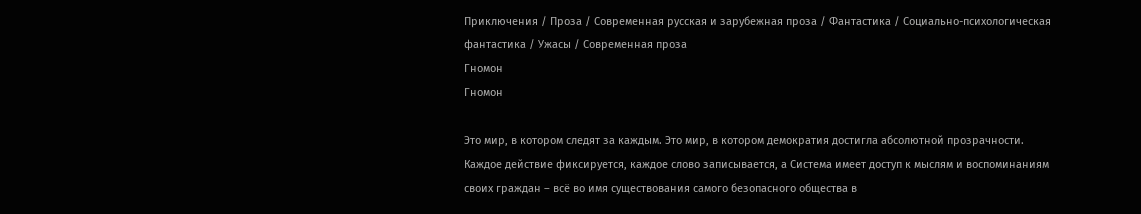Приключения / Проза / Современная русская и зарубежная проза / Фантастика / Социально-психологическая фантастика / Ужасы / Современная проза
Гномон
Гномон

Это мир, в котором следят за каждым. Это мир, в котором демократия достигла абсолютной прозрачности. Каждое действие фиксируется, каждое слово записывается, а Система имеет доступ к мыслям и воспоминаниям своих граждан – всё во имя существования самого безопасного общества в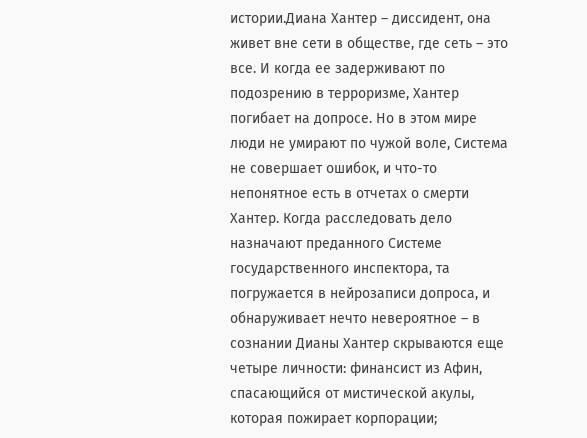истории.Диана Хантер – диссидент, она живет вне сети в обществе, где сеть – это все. И когда ее задерживают по подозрению в терроризме, Хантер погибает на допросе. Но в этом мире люди не умирают по чужой воле, Система не совершает ошибок, и что-то непонятное есть в отчетах о смерти Хантер. Когда расследовать дело назначают преданного Системе государственного инспектора, та погружается в нейрозаписи допроса, и обнаруживает нечто невероятное – в сознании Дианы Хантер скрываются еще четыре личности: финансист из Афин, спасающийся от мистической акулы, которая пожирает корпорации;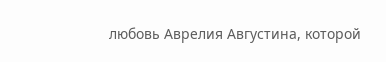любовь Аврелия Августина, которой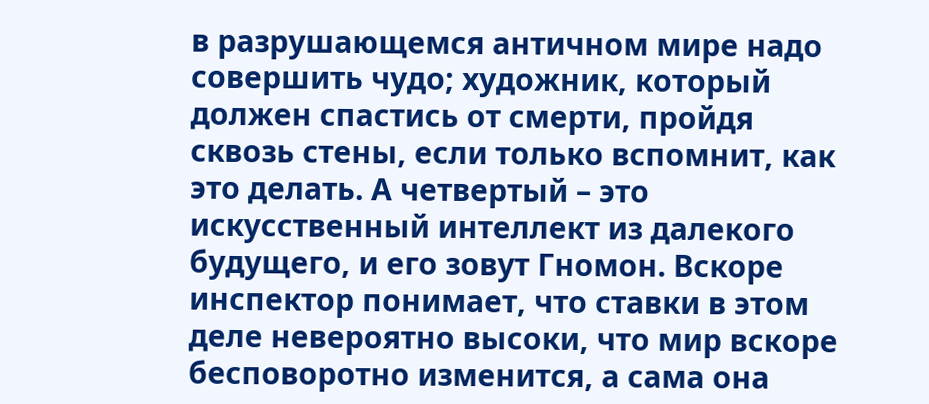в разрушающемся античном мире надо совершить чудо; художник, который должен спастись от смерти, пройдя сквозь стены, если только вспомнит, как это делать. А четвертый – это искусственный интеллект из далекого будущего, и его зовут Гномон. Вскоре инспектор понимает, что ставки в этом деле невероятно высоки, что мир вскоре бесповоротно изменится, а сама она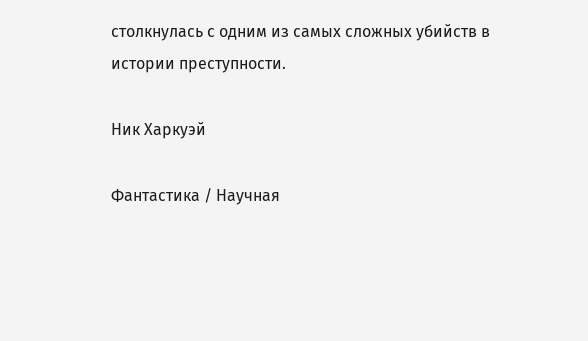столкнулась с одним из самых сложных убийств в истории преступности.

Ник Харкуэй

Фантастика / Научная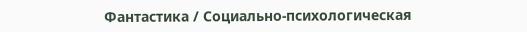Фантастика / Социально-психологическая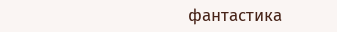фантастика